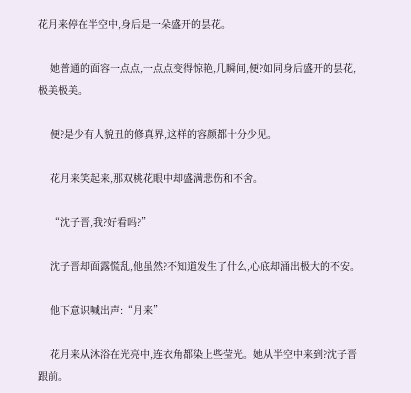花月来停在半空中,身后是一朵盛开的昙花。

    她普通的面容一点点,一点点变得惊艳,几瞬间,便?如同身后盛开的昙花,极美极美。

    便?是少有人貌丑的修真界,这样的容颜都十分少见。

    花月来笑起来,那双桃花眼中却盛满悲伤和不舍。

    “沈子晋,我?好看吗?”

    沈子晋却面露慌乱,他虽然?不知道发生了什么,心底却涌出极大的不安。

    他下意识喊出声:“月来”

    花月来从沐浴在光亮中,连衣角都染上些莹光。她从半空中来到?沈子晋跟前。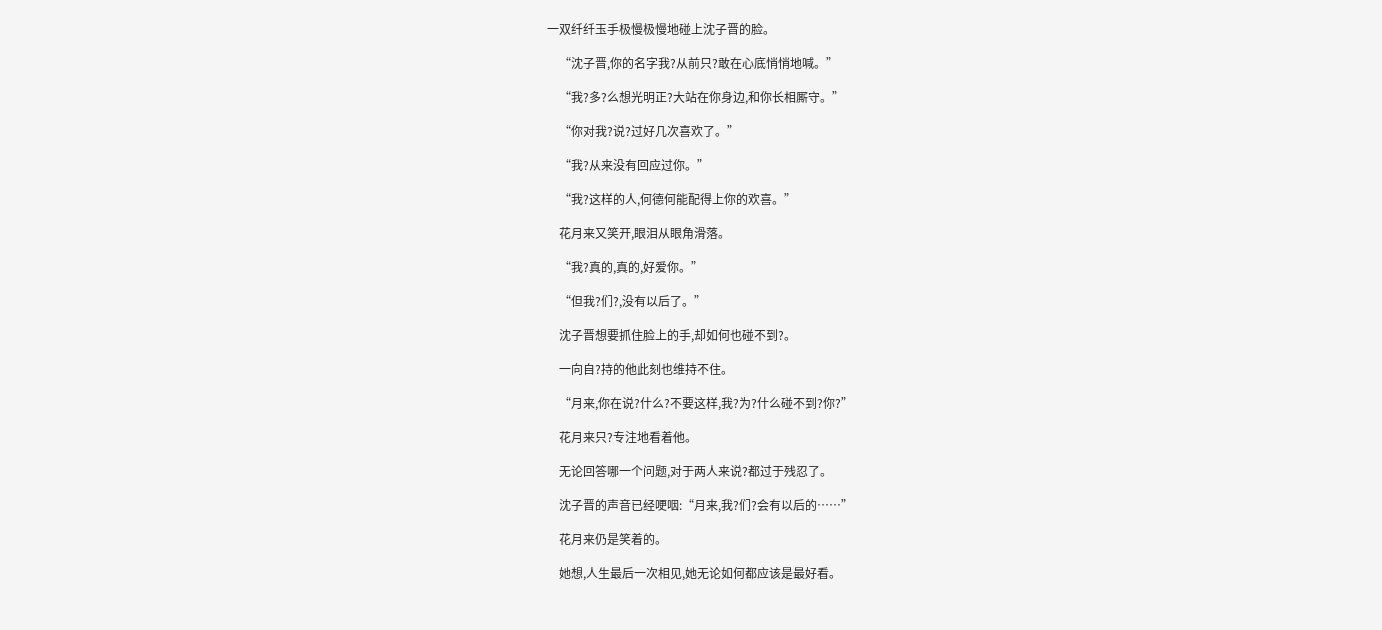一双纤纤玉手极慢极慢地碰上沈子晋的脸。

    “沈子晋,你的名字我?从前只?敢在心底悄悄地喊。”

    “我?多?么想光明正?大站在你身边,和你长相厮守。”

    “你对我?说?过好几次喜欢了。”

    “我?从来没有回应过你。”

    “我?这样的人,何德何能配得上你的欢喜。”

    花月来又笑开,眼泪从眼角滑落。

    “我?真的,真的,好爱你。”

    “但我?们?,没有以后了。”

    沈子晋想要抓住脸上的手,却如何也碰不到?。

    一向自?持的他此刻也维持不住。

    “月来,你在说?什么?不要这样,我?为?什么碰不到?你?”

    花月来只?专注地看着他。

    无论回答哪一个问题,对于两人来说?都过于残忍了。

    沈子晋的声音已经哽咽:“月来,我?们?会有以后的……”

    花月来仍是笑着的。

    她想,人生最后一次相见,她无论如何都应该是最好看。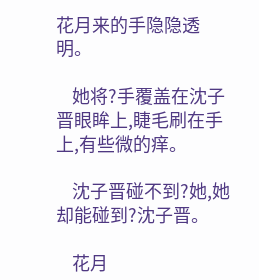花月来的手隐隐透明。

    她将?手覆盖在沈子晋眼眸上,睫毛刷在手上,有些微的痒。

    沈子晋碰不到?她,她却能碰到?沈子晋。

    花月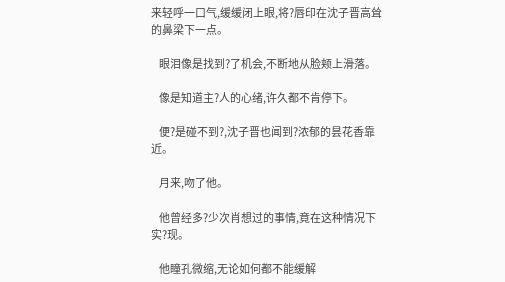来轻呼一口气,缓缓闭上眼,将?唇印在沈子晋高耸的鼻梁下一点。

    眼泪像是找到?了机会,不断地从脸颊上滑落。

    像是知道主?人的心绪,许久都不肯停下。

    便?是碰不到?,沈子晋也闻到?浓郁的昙花香靠近。

    月来,吻了他。

    他曾经多?少次肖想过的事情,竟在这种情况下实?现。

    他瞳孔微缩,无论如何都不能缓解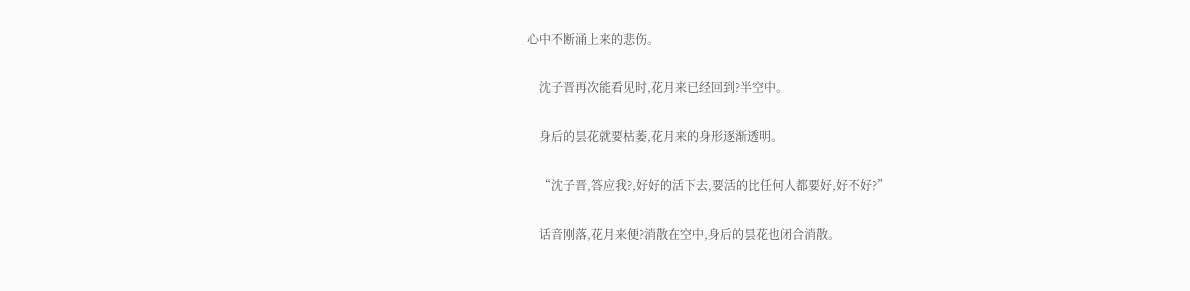心中不断涌上来的悲伤。

    沈子晋再次能看见时,花月来已经回到?半空中。

    身后的昙花就要枯萎,花月来的身形逐渐透明。

    “沈子晋,答应我?,好好的活下去,要活的比任何人都要好,好不好?”

    话音刚落,花月来便?消散在空中,身后的昙花也闭合消散。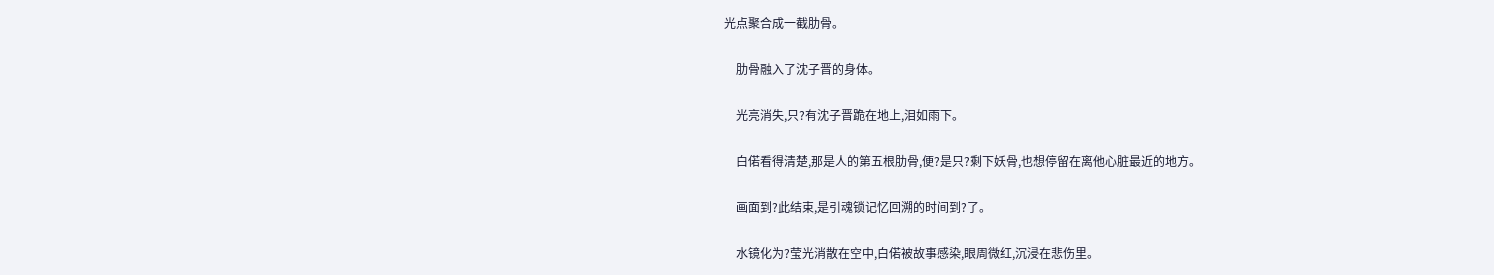光点聚合成一截肋骨。

    肋骨融入了沈子晋的身体。

    光亮消失,只?有沈子晋跪在地上,泪如雨下。

    白偌看得清楚,那是人的第五根肋骨,便?是只?剩下妖骨,也想停留在离他心脏最近的地方。

    画面到?此结束,是引魂锁记忆回溯的时间到?了。

    水镜化为?莹光消散在空中,白偌被故事感染,眼周微红,沉浸在悲伤里。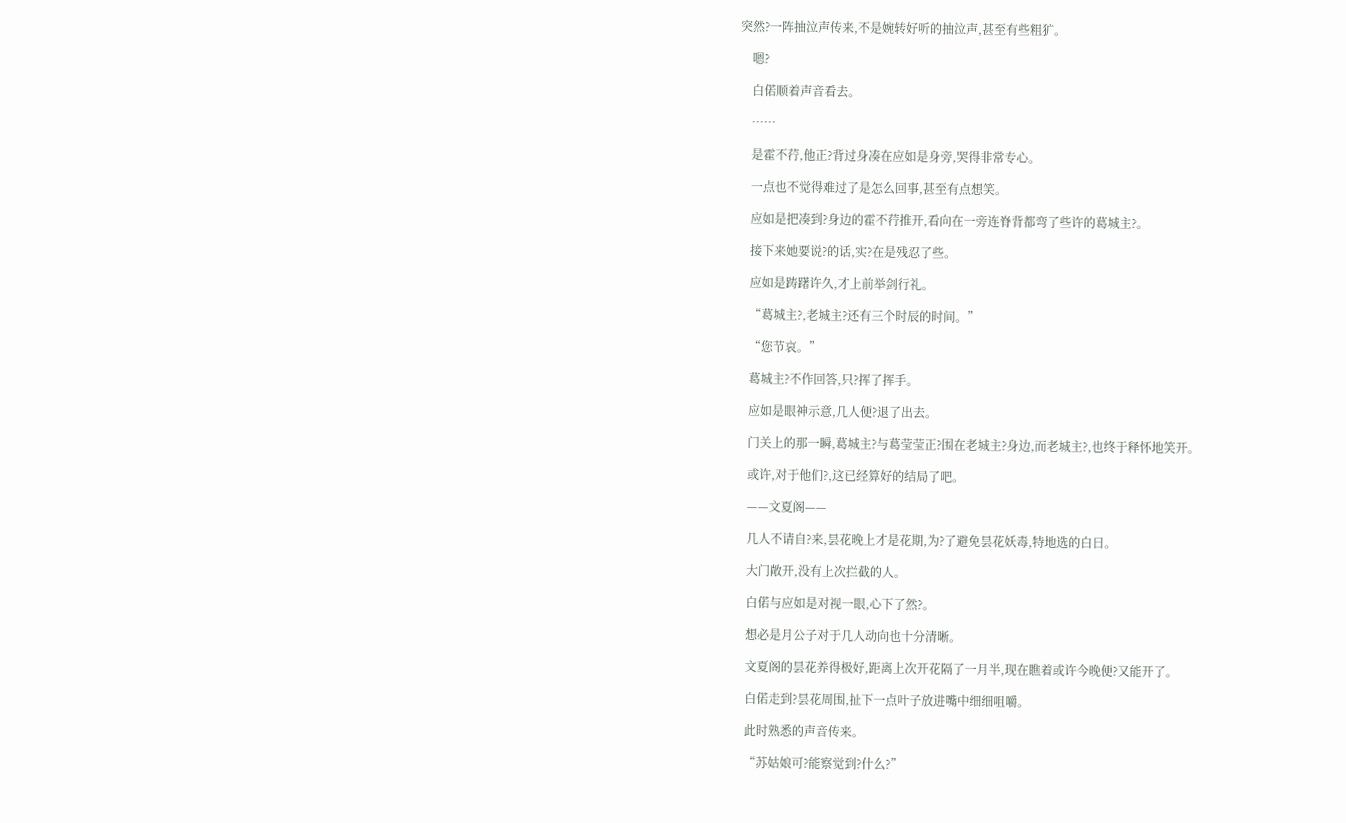突然?一阵抽泣声传来,不是婉转好听的抽泣声,甚至有些粗犷。

    嗯?

    白偌顺着声音看去。

    ……

    是霍不荇,他正?背过身凑在应如是身旁,哭得非常专心。

    一点也不觉得难过了是怎么回事,甚至有点想笑。

    应如是把凑到?身边的霍不荇推开,看向在一旁连脊背都弯了些许的葛城主?。

    接下来她要说?的话,实?在是残忍了些。

    应如是踌躇许久,才上前举剑行礼。

    “葛城主?,老城主?还有三个时辰的时间。”

    “您节哀。”

    葛城主?不作回答,只?挥了挥手。

    应如是眼神示意,几人便?退了出去。

    门关上的那一瞬,葛城主?与葛莹莹正?围在老城主?身边,而老城主?,也终于释怀地笑开。

    或许,对于他们?,这已经算好的结局了吧。

    ——文夏阁——

    几人不请自?来,昙花晚上才是花期,为?了避免昙花妖毒,特地选的白日。

    大门敞开,没有上次拦截的人。

    白偌与应如是对视一眼,心下了然?。

    想必是月公子对于几人动向也十分清晰。

    文夏阁的昙花养得极好,距离上次开花隔了一月半,现在瞧着或许今晚便?又能开了。

    白偌走到?昙花周围,扯下一点叶子放进嘴中细细咀嚼。

    此时熟悉的声音传来。

    “苏姑娘可?能察觉到?什么?”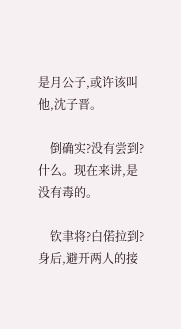是月公子,或许该叫他,沈子晋。

    倒确实?没有尝到?什么。现在来讲,是没有毒的。

    钦聿将?白偌拉到?身后,避开两人的接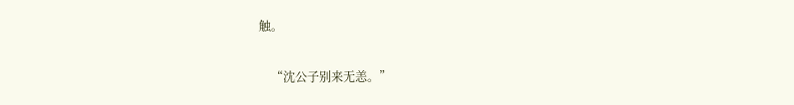触。

    “沈公子别来无恙。”